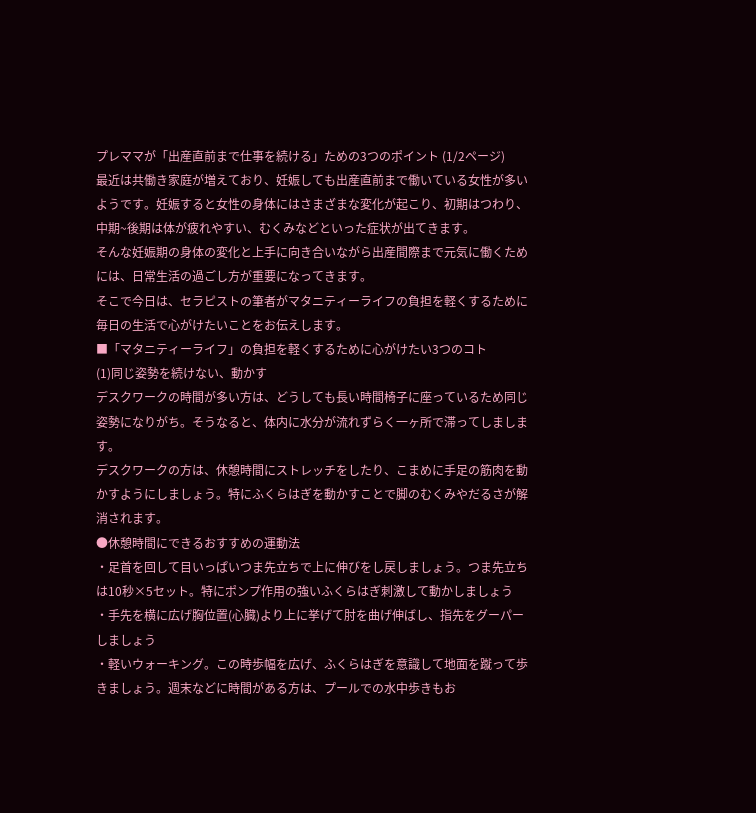プレママが「出産直前まで仕事を続ける」ための3つのポイント (1/2ページ)
最近は共働き家庭が増えており、妊娠しても出産直前まで働いている女性が多いようです。妊娠すると女性の身体にはさまざまな変化が起こり、初期はつわり、中期~後期は体が疲れやすい、むくみなどといった症状が出てきます。
そんな妊娠期の身体の変化と上手に向き合いながら出産間際まで元気に働くためには、日常生活の過ごし方が重要になってきます。
そこで今日は、セラピストの筆者がマタニティーライフの負担を軽くするために毎日の生活で心がけたいことをお伝えします。
■「マタニティーライフ」の負担を軽くするために心がけたい3つのコト
(1)同じ姿勢を続けない、動かす
デスクワークの時間が多い方は、どうしても長い時間椅子に座っているため同じ姿勢になりがち。そうなると、体内に水分が流れずらく一ヶ所で滞ってしまします。
デスクワークの方は、休憩時間にストレッチをしたり、こまめに手足の筋肉を動かすようにしましょう。特にふくらはぎを動かすことで脚のむくみやだるさが解消されます。
●休憩時間にできるおすすめの運動法
・足首を回して目いっぱいつま先立ちで上に伸びをし戻しましょう。つま先立ちは10秒×5セット。特にポンプ作用の強いふくらはぎ刺激して動かしましょう
・手先を横に広げ胸位置(心臓)より上に挙げて肘を曲げ伸ばし、指先をグーパーしましょう
・軽いウォーキング。この時歩幅を広げ、ふくらはぎを意識して地面を蹴って歩きましょう。週末などに時間がある方は、プールでの水中歩きもお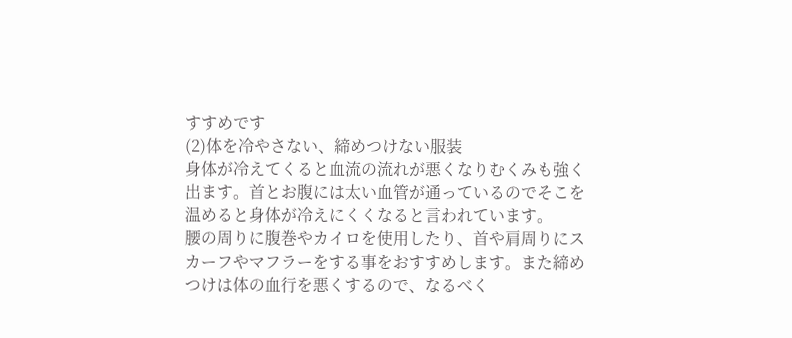すすめです
(2)体を冷やさない、締めつけない服装
身体が冷えてくると血流の流れが悪くなりむくみも強く出ます。首とお腹には太い血管が通っているのでそこを温めると身体が冷えにくくなると言われています。
腰の周りに腹巻やカイロを使用したり、首や肩周りにスカーフやマフラーをする事をおすすめします。また締めつけは体の血行を悪くするので、なるべく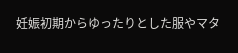妊娠初期からゆったりとした服やマタ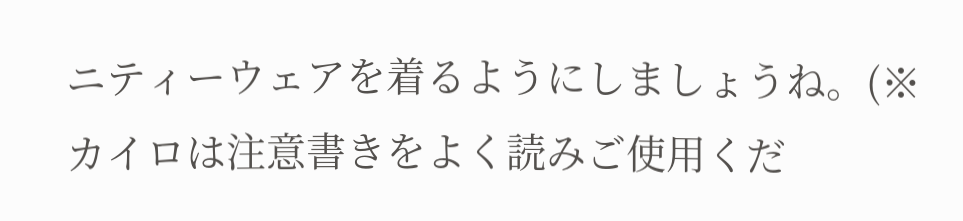ニティーウェアを着るようにしましょうね。(※カイロは注意書きをよく読みご使用くだ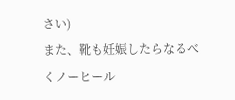さい)
また、靴も妊娠したらなるべくノーヒール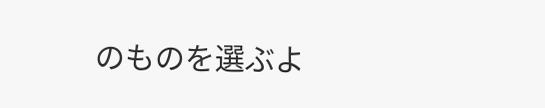のものを選ぶよ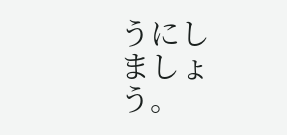うにしましょう。